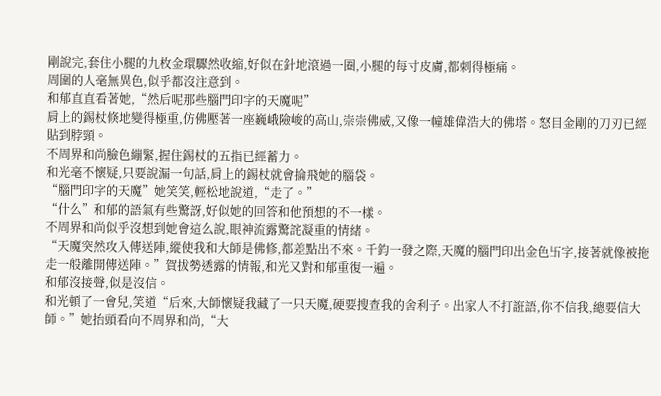剛說完,套住小腿的九枚金環驟然收縮,好似在針地滾過一圈,小腿的每寸皮膚,都刺得極痛。
周圍的人毫無異色,似乎都沒注意到。
和郁直直看著她,“然后呢那些腦門印字的天魔呢”
肩上的錫杖倏地變得極重,仿佛壓著一座巍峨險峻的高山,崇崇佛威,又像一幢雄偉浩大的佛塔。怒目金剛的刀刃已經貼到脖頸。
不周界和尚臉色繃緊,握住錫杖的五指已經蓄力。
和光毫不懷疑,只要說漏一句話,肩上的錫杖就會掄飛她的腦袋。
“腦門印字的天魔”她笑笑,輕松地說道,“走了。”
“什么”和郁的語氣有些驚訝,好似她的回答和他預想的不一樣。
不周界和尚似乎沒想到她會這么說,眼神流露驚詫凝重的情緒。
“天魔突然攻入傳送陣,縱使我和大師是佛修,都差點出不來。千鈞一發之際,天魔的腦門印出金色卐字,接著就像被拖走一般離開傳送陣。”賀拔勢透露的情報,和光又對和郁重復一遍。
和郁沒接聲,似是沒信。
和光頓了一會兒,笑道“后來,大師懷疑我藏了一只天魔,硬要搜查我的舍利子。出家人不打誑語,你不信我,總要信大師。”她抬頭看向不周界和尚,“大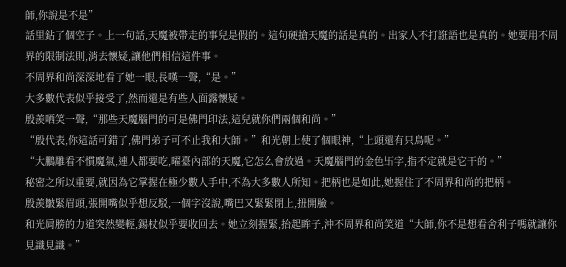師,你說是不是”
話里鉆了個空子。上一句話,天魔被帶走的事兒是假的。這句硬搶天魔的話是真的。出家人不打誑語也是真的。她要用不周界的限制法則,消去懷疑,讓他們相信這件事。
不周界和尚深深地看了她一眼,長嘆一聲,“是。”
大多數代表似乎接受了,然而還是有些人面露懷疑。
殷羨哂笑一聲,“那些天魔腦門的可是佛門印法,這兒就你們兩個和尚。”
“殷代表,你這話可錯了,佛門弟子可不止我和大師。”和光朝上使了個眼神,“上頭還有只鳥呢。”
“大鵬雕看不慣魔氣,連人都要吃,曜臺內部的天魔,它怎么會放過。天魔腦門的金色卐字,指不定就是它干的。”
秘密之所以重要,就因為它掌握在極少數人手中,不為大多數人所知。把柄也是如此,她握住了不周界和尚的把柄。
殷羨皺緊眉頭,張開嘴似乎想反駁,一個字沒說,嘴巴又緊緊閉上,扭開臉。
和光肩膀的力道突然變輕,錫杖似乎要收回去。她立刻握緊,抬起眸子,沖不周界和尚笑道“大師,你不是想看舍利子嗎就讓你見識見識。”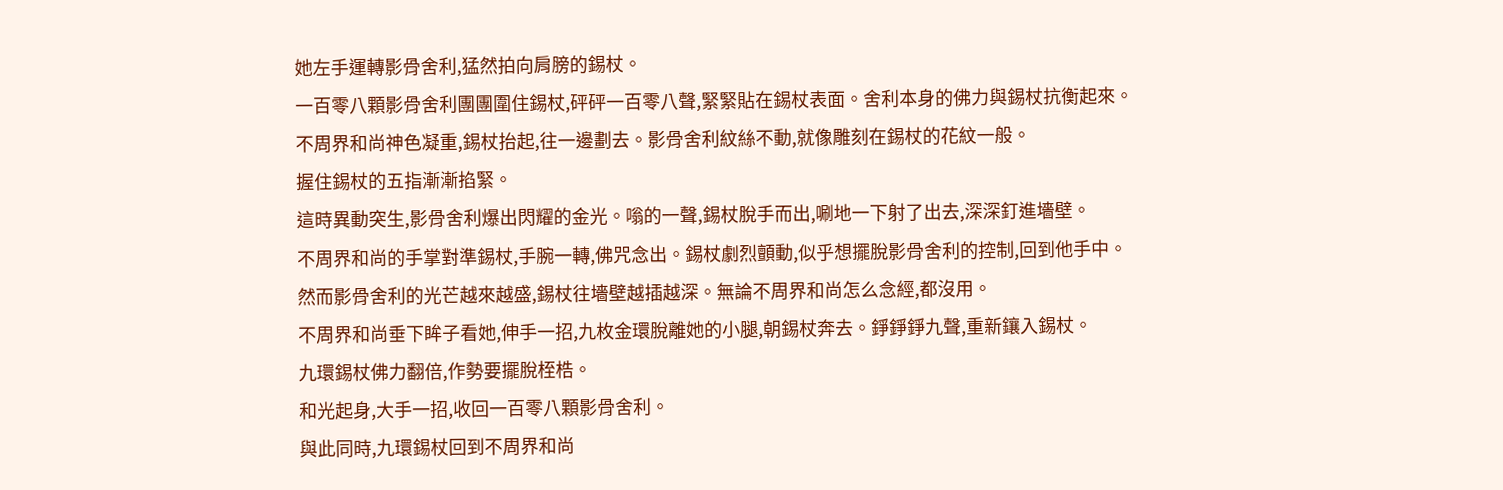她左手運轉影骨舍利,猛然拍向肩膀的錫杖。
一百零八顆影骨舍利團團圍住錫杖,砰砰一百零八聲,緊緊貼在錫杖表面。舍利本身的佛力與錫杖抗衡起來。
不周界和尚神色凝重,錫杖抬起,往一邊劃去。影骨舍利紋絲不動,就像雕刻在錫杖的花紋一般。
握住錫杖的五指漸漸掐緊。
這時異動突生,影骨舍利爆出閃耀的金光。嗡的一聲,錫杖脫手而出,唰地一下射了出去,深深釘進墻壁。
不周界和尚的手掌對準錫杖,手腕一轉,佛咒念出。錫杖劇烈顫動,似乎想擺脫影骨舍利的控制,回到他手中。
然而影骨舍利的光芒越來越盛,錫杖往墻壁越插越深。無論不周界和尚怎么念經,都沒用。
不周界和尚垂下眸子看她,伸手一招,九枚金環脫離她的小腿,朝錫杖奔去。錚錚錚九聲,重新鑲入錫杖。
九環錫杖佛力翻倍,作勢要擺脫桎梏。
和光起身,大手一招,收回一百零八顆影骨舍利。
與此同時,九環錫杖回到不周界和尚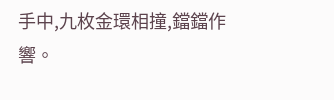手中,九枚金環相撞,鐺鐺作響。